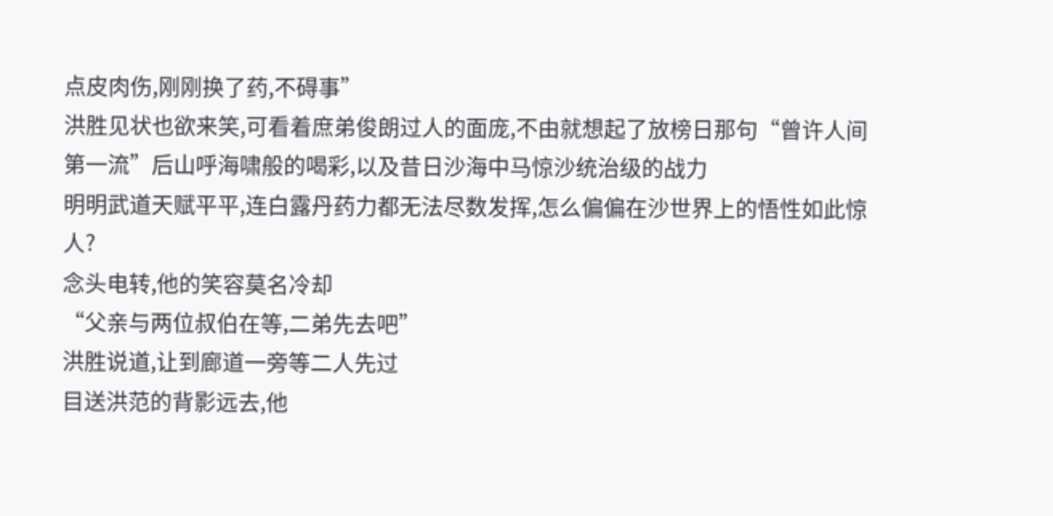点皮肉伤,刚刚换了药,不碍事”
洪胜见状也欲来笑,可看着庶弟俊朗过人的面庞,不由就想起了放榜日那句“曾许人间第一流”后山呼海啸般的喝彩,以及昔日沙海中马惊沙统治级的战力
明明武道天赋平平,连白露丹药力都无法尽数发挥,怎么偏偏在沙世界上的悟性如此惊人?
念头电转,他的笑容莫名冷却
“父亲与两位叔伯在等,二弟先去吧”
洪胜说道,让到廊道一旁等二人先过
目送洪范的背影远去,他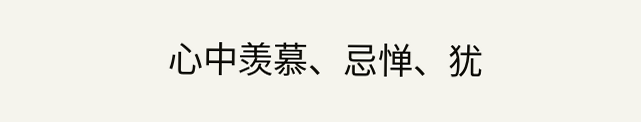心中羡慕、忌惮、犹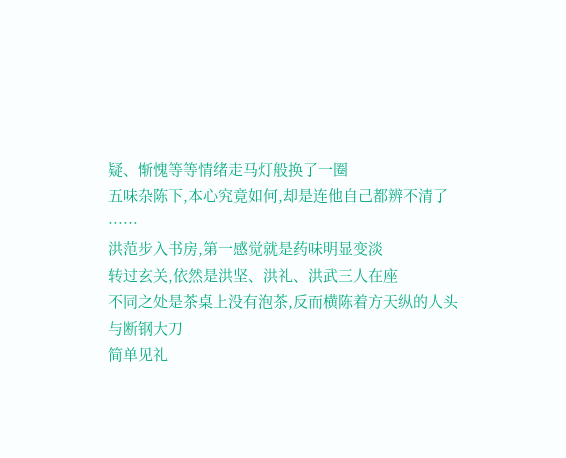疑、惭愧等等情绪走马灯般换了一圈
五味杂陈下,本心究竟如何,却是连他自己都辨不清了
······
洪范步入书房,第一感觉就是药味明显变淡
转过玄关,依然是洪坚、洪礼、洪武三人在座
不同之处是茶桌上没有泡茶,反而横陈着方天纵的人头与断钢大刀
简单见礼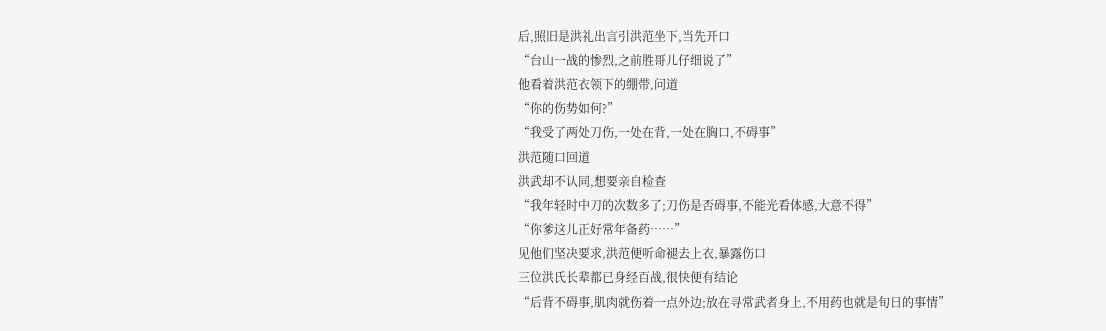后,照旧是洪礼出言引洪范坐下,当先开口
“台山一战的惨烈,之前胜哥儿仔细说了”
他看着洪范衣领下的绷带,问道
“你的伤势如何?”
“我受了两处刀伤,一处在背,一处在胸口,不碍事”
洪范随口回道
洪武却不认同,想要亲自检查
“我年轻时中刀的次数多了;刀伤是否碍事,不能光看体感,大意不得”
“你爹这儿正好常年备药……”
见他们坚决要求,洪范便听命褪去上衣,暴露伤口
三位洪氏长辈都已身经百战,很快便有结论
“后背不碍事,肌肉就伤着一点外边;放在寻常武者身上,不用药也就是旬日的事情”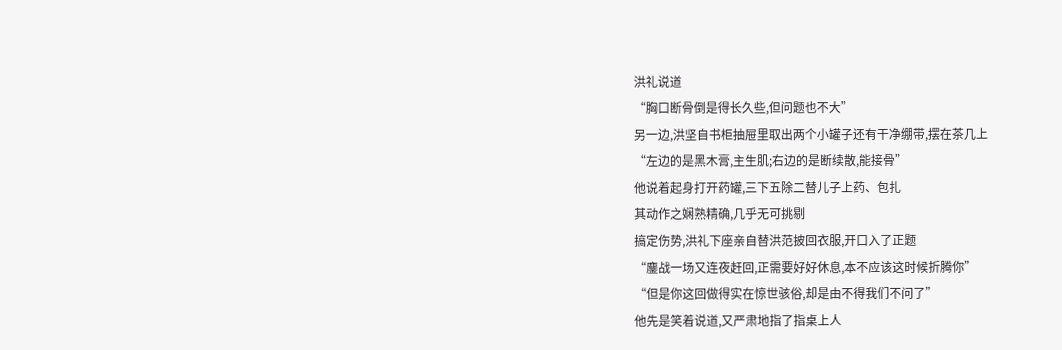洪礼说道
“胸口断骨倒是得长久些,但问题也不大”
另一边,洪坚自书柜抽屉里取出两个小罐子还有干净绷带,摆在茶几上
“左边的是黑木膏,主生肌;右边的是断续散,能接骨”
他说着起身打开药罐,三下五除二替儿子上药、包扎
其动作之娴熟精确,几乎无可挑剔
搞定伤势,洪礼下座亲自替洪范披回衣服,开口入了正题
“鏖战一场又连夜赶回,正需要好好休息,本不应该这时候折腾你”
“但是你这回做得实在惊世骇俗,却是由不得我们不问了”
他先是笑着说道,又严肃地指了指桌上人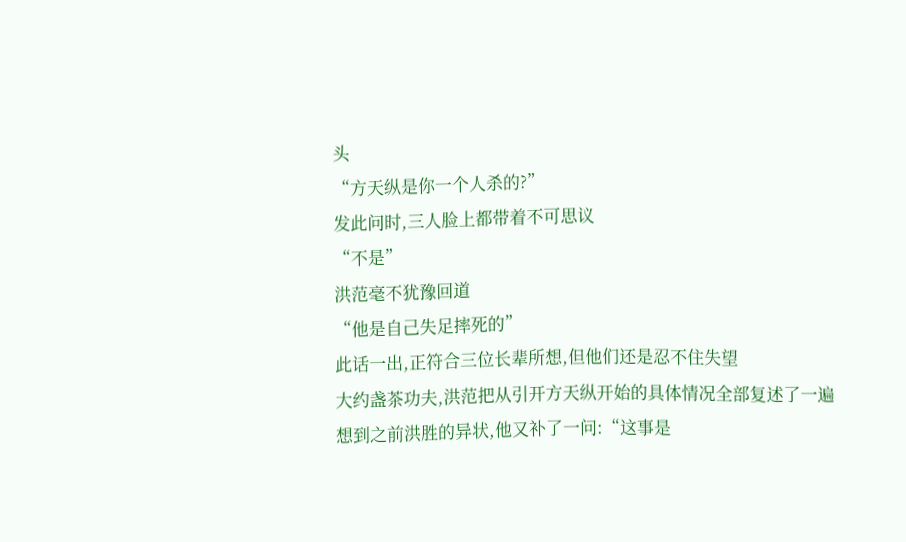头
“方天纵是你一个人杀的?”
发此问时,三人脸上都带着不可思议
“不是”
洪范毫不犹豫回道
“他是自己失足摔死的”
此话一出,正符合三位长辈所想,但他们还是忍不住失望
大约盏茶功夫,洪范把从引开方天纵开始的具体情况全部复述了一遍
想到之前洪胜的异状,他又补了一问:“这事是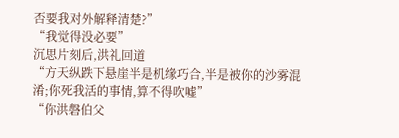否要我对外解释清楚?”
“我觉得没必要”
沉思片刻后,洪礼回道
“方天纵跌下悬崖半是机缘巧合,半是被你的沙雾混淆;你死我活的事情,算不得吹嘘”
“你洪磐伯父